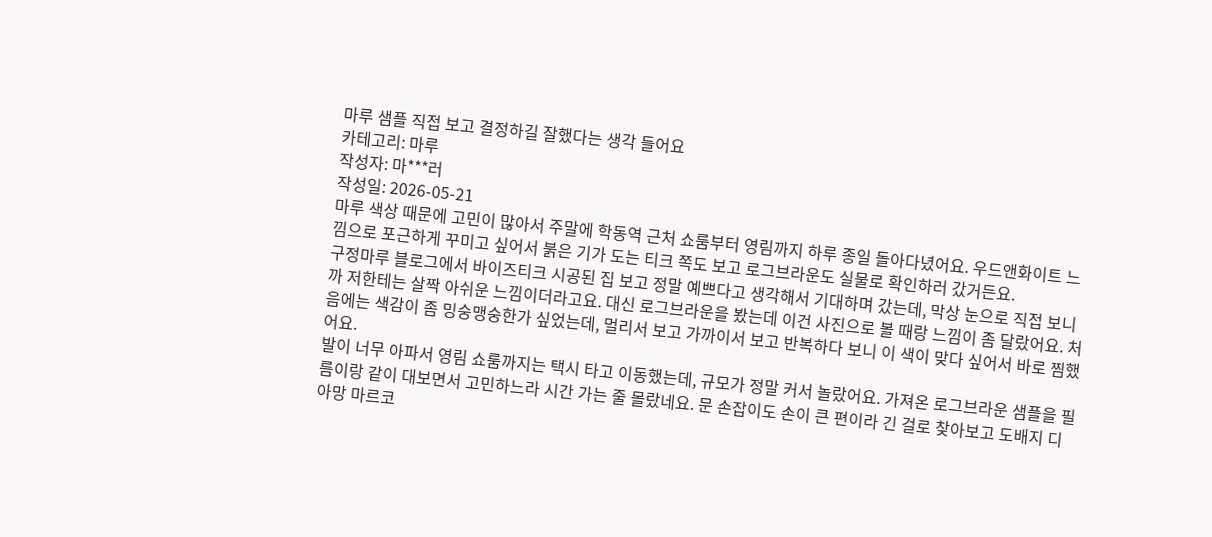마루 샘플 직접 보고 결정하길 잘했다는 생각 들어요
카테고리: 마루
작성자: 마***러
작성일: 2026-05-21
마루 색상 때문에 고민이 많아서 주말에 학동역 근처 쇼룸부터 영림까지 하루 종일 돌아다녔어요. 우드앤화이트 느낌으로 포근하게 꾸미고 싶어서 붉은 기가 도는 티크 쪽도 보고 로그브라운도 실물로 확인하러 갔거든요.
구정마루 블로그에서 바이즈티크 시공된 집 보고 정말 예쁘다고 생각해서 기대하며 갔는데, 막상 눈으로 직접 보니까 저한테는 살짝 아쉬운 느낌이더라고요. 대신 로그브라운을 봤는데 이건 사진으로 볼 때랑 느낌이 좀 달랐어요. 처음에는 색감이 좀 밍숭맹숭한가 싶었는데, 멀리서 보고 가까이서 보고 반복하다 보니 이 색이 맞다 싶어서 바로 찜했어요.
발이 너무 아파서 영림 쇼룸까지는 택시 타고 이동했는데, 규모가 정말 커서 놀랐어요. 가져온 로그브라운 샘플을 필름이랑 같이 대보면서 고민하느라 시간 가는 줄 몰랐네요. 문 손잡이도 손이 큰 편이라 긴 걸로 찾아보고 도배지 디아망 마르코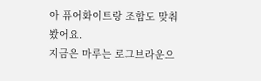아 퓨어화이트랑 조합도 맞춰봤어요.
지금은 마루는 로그브라운으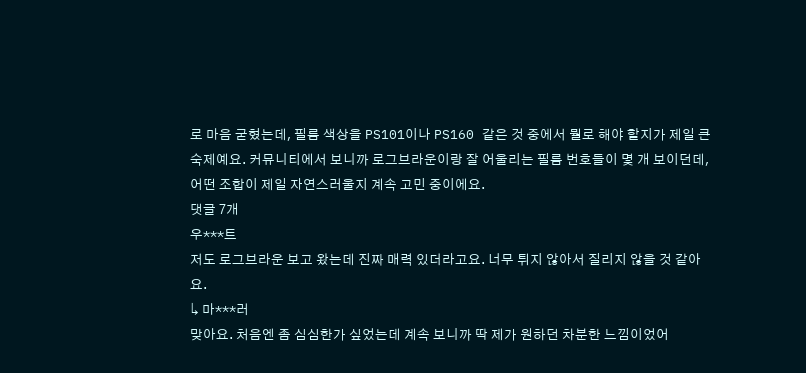로 마음 굳혔는데, 필름 색상을 PS101이나 PS160 같은 것 중에서 뭘로 해야 할지가 제일 큰 숙제예요. 커뮤니티에서 보니까 로그브라운이랑 잘 어울리는 필름 번호들이 몇 개 보이던데, 어떤 조합이 제일 자연스러울지 계속 고민 중이에요.
댓글 7개
우***트
저도 로그브라운 보고 왔는데 진짜 매력 있더라고요. 너무 튀지 않아서 질리지 않을 것 같아요.
↳ 마***러
맞아요. 처음엔 좀 심심한가 싶었는데 계속 보니까 딱 제가 원하던 차분한 느낌이었어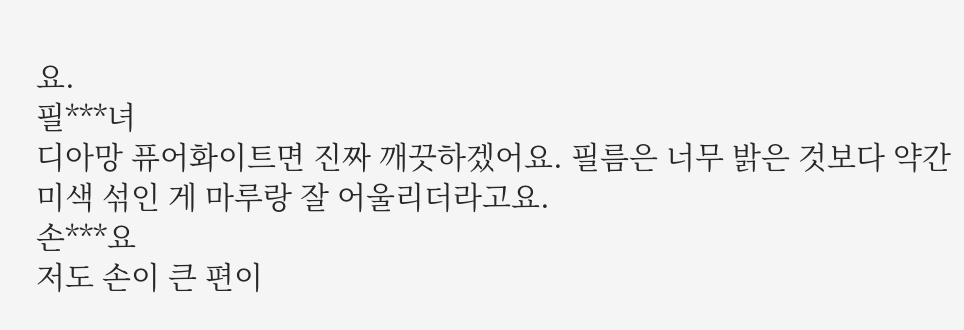요.
필***녀
디아망 퓨어화이트면 진짜 깨끗하겠어요. 필름은 너무 밝은 것보다 약간 미색 섞인 게 마루랑 잘 어울리더라고요.
손***요
저도 손이 큰 편이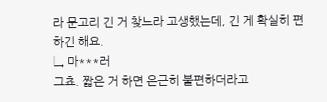라 문고리 긴 거 찾느라 고생했는데, 긴 게 확실히 편하긴 해요.
↳ 마***러
그쵸. 짧은 거 하면 은근히 불편하더라고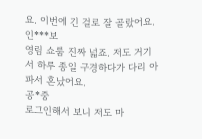요. 이번에 긴 걸로 잘 골랐어요.
인***보
영림 쇼룸 진짜 넓죠. 저도 거기서 하루 종일 구경하다가 다리 아파서 혼났어요.
공*중
로그인해서 보니 저도 마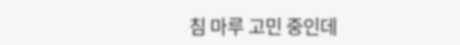침 마루 고민 중인데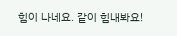힘이 나네요. 같이 힘내봐요!